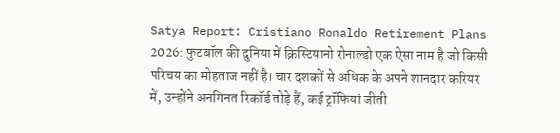Satya Report: Cristiano Ronaldo Retirement Plans 2026: फुटबॉल की दुनिया में क्रिस्टियानो रोनाल्डो एक ऐसा नाम है जो किसी परिचय का मोहताज नहीं है। चार दशकों से अधिक के अपने शानदार करियर में, उन्होंने अनगिनत रिकॉर्ड तोड़े हैं, कई ट्रॉफियां जीती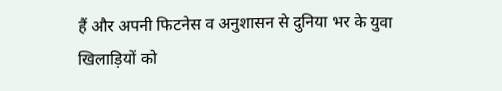हैं और अपनी फिटनेस व अनुशासन से दुनिया भर के युवा खिलाड़ियों को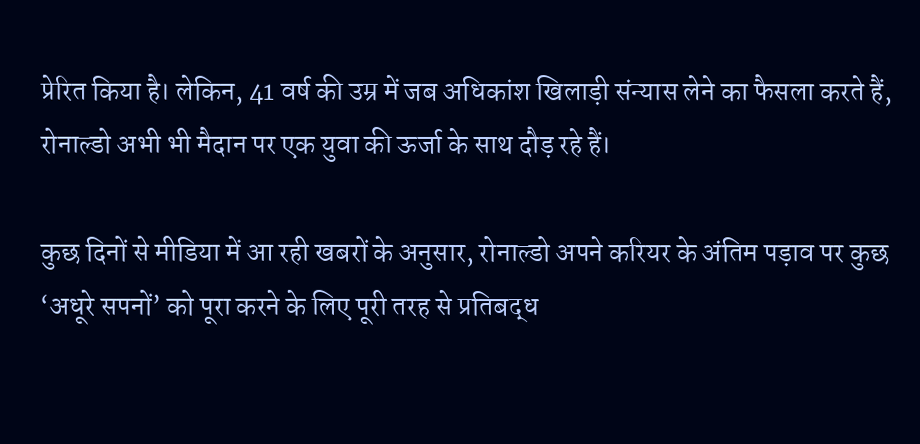प्रेरित किया है। लेकिन, 41 वर्ष की उम्र में जब अधिकांश खिलाड़ी संन्यास लेने का फैसला करते हैं, रोनाल्डो अभी भी मैदान पर एक युवा की ऊर्जा के साथ दौड़ रहे हैं।

कुछ दिनों से मीडिया में आ रही खबरों के अनुसार, रोनाल्डो अपने करियर के अंतिम पड़ाव पर कुछ ‘अधूरे सपनों’ को पूरा करने के लिए पूरी तरह से प्रतिबद्ध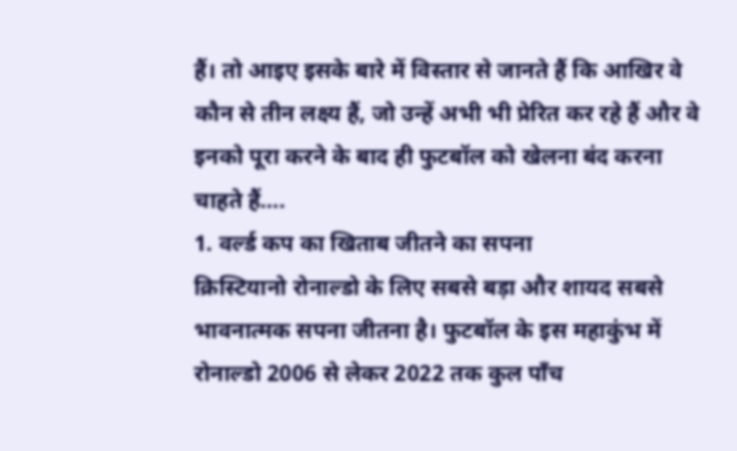हैं। तो आइए इसके बारे में विस्तार से जानते हैं कि आखिर वे कौन से तीन लक्ष्य हैं, जो उन्हें अभी भी प्रेरित कर रहे हैं और वे इनको पूरा करने के बाद ही फुटबॉल को खेलना बंद करना चाहते हैं….
1. वर्ल्ड कप का खिताब जीतने का सपना
क्रिस्टियानो रोनाल्डो के लिए सबसे बड़ा और शायद सबसे भावनात्मक सपना जीतना है। फुटबॉल के इस महाकुंभ में रोनाल्डो 2006 से लेकर 2022 तक कुल पाँच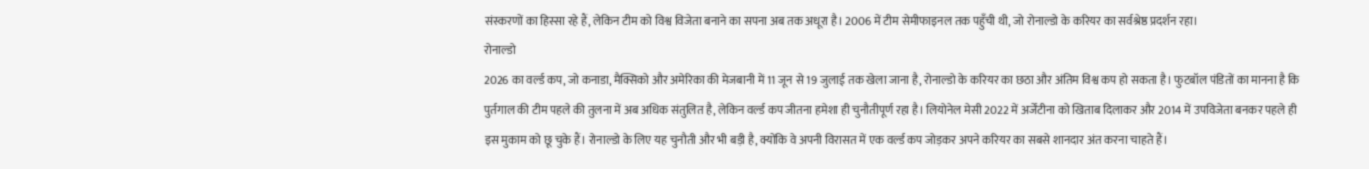संस्करणों का हिस्सा रहे हैं, लेकिन टीम को विश्व विजेता बनाने का सपना अब तक अधूरा है। 2006 में टीम सेमीफाइनल तक पहुँची थी, जो रोनाल्डो के करियर का सर्वश्रेष्ठ प्रदर्शन रहा।
रोनाल्डो
2026 का वर्ल्ड कप, जो कनाडा, मैक्सिको और अमेरिका की मेजबानी में 11 जून से 19 जुलाई तक खेला जाना है, रोनाल्डो के करियर का छठा और अंतिम विश्व कप हो सकता है। फुटबॉल पंडितों का मानना है कि पुर्तगाल की टीम पहले की तुलना में अब अधिक संतुलित है, लेकिन वर्ल्ड कप जीतना हमेशा ही चुनौतीपूर्ण रहा है। लियोनेल मेसी 2022 में अर्जेंटीना को खिताब दिलाकर और 2014 में उपविजेता बनकर पहले ही इस मुकाम को छू चुके हैं। रोनाल्डो के लिए यह चुनौती और भी बड़ी है, क्योंकि वे अपनी विरासत में एक वर्ल्ड कप जोड़कर अपने करियर का सबसे शानदार अंत करना चाहते हैं।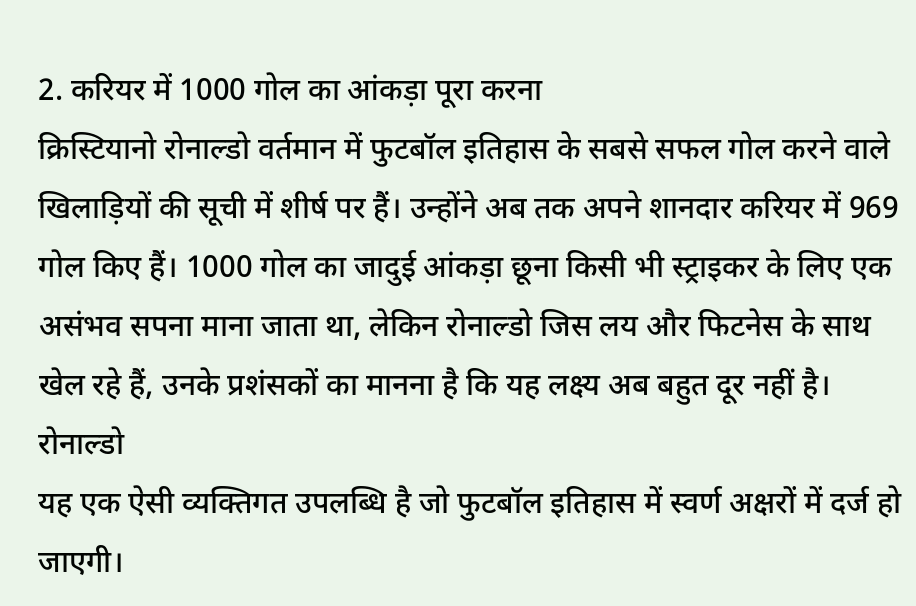2. करियर में 1000 गोल का आंकड़ा पूरा करना
क्रिस्टियानो रोनाल्डो वर्तमान में फुटबॉल इतिहास के सबसे सफल गोल करने वाले खिलाड़ियों की सूची में शीर्ष पर हैं। उन्होंने अब तक अपने शानदार करियर में 969 गोल किए हैं। 1000 गोल का जादुई आंकड़ा छूना किसी भी स्ट्राइकर के लिए एक असंभव सपना माना जाता था, लेकिन रोनाल्डो जिस लय और फिटनेस के साथ खेल रहे हैं, उनके प्रशंसकों का मानना है कि यह लक्ष्य अब बहुत दूर नहीं है।
रोनाल्डो
यह एक ऐसी व्यक्तिगत उपलब्धि है जो फुटबॉल इतिहास में स्वर्ण अक्षरों में दर्ज हो जाएगी।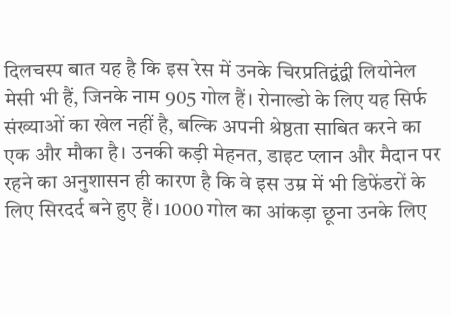दिलचस्प बात यह है कि इस रेस में उनके चिरप्रतिद्वंद्वी लियोनेल मेसी भी हैं, जिनके नाम 905 गोल हैं। रोनाल्डो के लिए यह सिर्फ संख्याओं का खेल नहीं है, बल्कि अपनी श्रेष्ठता साबित करने का एक और मौका है। उनकी कड़ी मेहनत, डाइट प्लान और मैदान पर रहने का अनुशासन ही कारण है कि वे इस उम्र में भी डिफेंडरों के लिए सिरदर्द बने हुए हैं। 1000 गोल का आंकड़ा छूना उनके लिए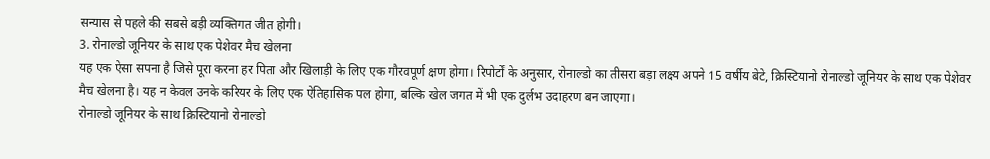सन्यास से पहले की सबसे बड़ी व्यक्तिगत जीत होगी।
3. रोनाल्डो जूनियर के साथ एक पेशेवर मैच खेलना
यह एक ऐसा सपना है जिसे पूरा करना हर पिता और खिलाड़ी के लिए एक गौरवपूर्ण क्षण होगा। रिपोर्टों के अनुसार, रोनाल्डो का तीसरा बड़ा लक्ष्य अपने 15 वर्षीय बेटे, क्रिस्टियानो रोनाल्डो जूनियर के साथ एक पेशेवर मैच खेलना है। यह न केवल उनके करियर के लिए एक ऐतिहासिक पल होगा, बल्कि खेल जगत में भी एक दुर्लभ उदाहरण बन जाएगा।
रोनाल्डो जूनियर के साथ क्रिस्टियानो रोनाल्डो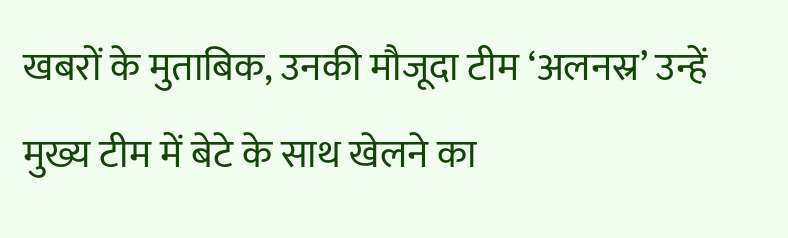खबरों के मुताबिक, उनकी मौजूदा टीम ‘अलनस्र’ उन्हें मुख्य टीम में बेटे के साथ खेलने का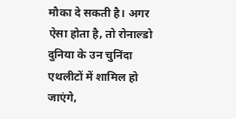मौका दे सकती है। अगर ऐसा होता है, तो रोनाल्डो दुनिया के उन चुनिंदा एथलीटों में शामिल हो जाएंगे,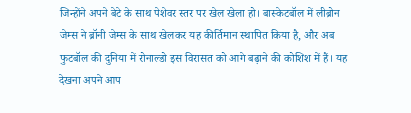जिन्होंने अपने बेटे के साथ पेशेवर स्तर पर खेल खेला हो। बास्केटबॉल में लीब्रोन जेम्स ने ब्रॉनी जेम्स के साथ खेलकर यह कीर्तिमान स्थापित किया है, और अब फुटबॉल की दुनिया में रोनाल्डो इस विरासत को आगे बढ़ाने की कोशिश में हैं। यह देखना अपने आप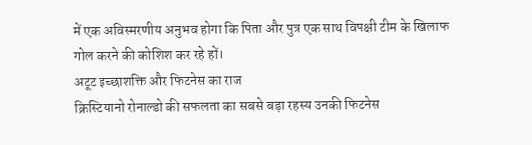में एक अविस्मरणीय अनुभव होगा कि पिता और पुत्र एक साथ विपक्षी टीम के खिलाफ गोल करने की कोशिश कर रहे हों।
अटूट इच्छाशक्ति और फिटनेस का राज
क्रिस्टियानो रोनाल्डो की सफलता का सबसे बड़ा रहस्य उनकी फिटनेस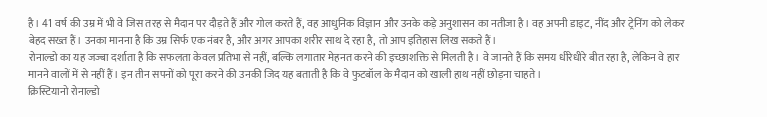है। 41 वर्ष की उम्र में भी वे जिस तरह से मैदान पर दौड़ते हैं और गोल करते हैं, वह आधुनिक विज्ञान और उनके कड़े अनुशासन का नतीजा है। वह अपनी डाइट, नींद और ट्रेनिंग को लेकर बेहद सख्त हैं। उनका मानना है कि उम्र सिर्फ एक नंबर है, और अगर आपका शरीर साथ दे रहा है, तो आप इतिहास लिख सकते हैं।
रोनाल्डो का यह जज्बा दर्शाता है कि सफलता केवल प्रतिभा से नहीं, बल्कि लगातार मेहनत करने की इच्छाशक्ति से मिलती है। वे जानते हैं कि समय धीरेधीरे बीत रहा है, लेकिन वे हार मानने वालों में से नहीं हैं। इन तीन सपनों को पूरा करने की उनकी जिद यह बताती है कि वे फुटबॉल के मैदान को खाली हाथ नहीं छोड़ना चाहते।
क्रिस्टियानो रोनाल्डो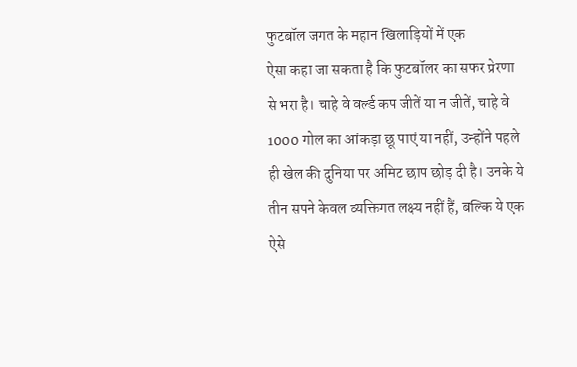फुटबॉल जगत के महान खिलाड़ियों में एक
ऐसा कहा जा सकता है कि फुटबॉलर का सफर प्रेरणा से भरा है। चाहे वे वर्ल्ड कप जीतें या न जीतें, चाहे वे 1000 गोल का आंकड़ा छू पाएं या नहीं, उन्होंने पहले ही खेल की दुनिया पर अमिट छाप छोड़ दी है। उनके ये तीन सपने केवल व्यक्तिगत लक्ष्य नहीं हैं, बल्कि ये एक ऐसे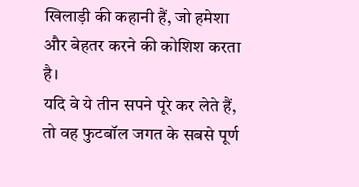खिलाड़ी की कहानी हैं, जो हमेशा और बेहतर करने की कोशिश करता है।
यदि वे ये तीन सपने पूरे कर लेते हैं, तो वह फुटबॉल जगत के सबसे पूर्ण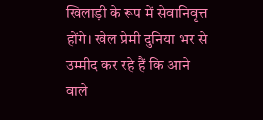खिलाड़ी के रूप में सेवानिवृत्त होंगे। खेल प्रेमी दुनिया भर से उम्मीद कर रहे हैं कि आने वाले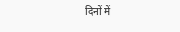दिनों में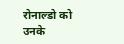रोनाल्डो को उनके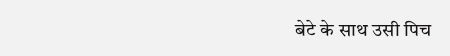बेटे के साथ उसी पिच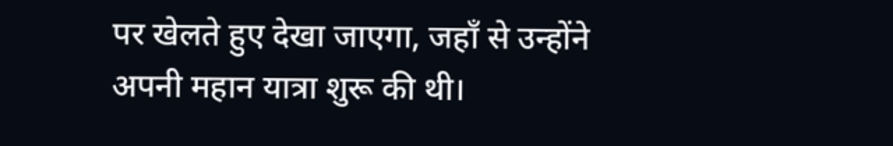पर खेलते हुए देखा जाएगा, जहाँ से उन्होंने अपनी महान यात्रा शुरू की थी।